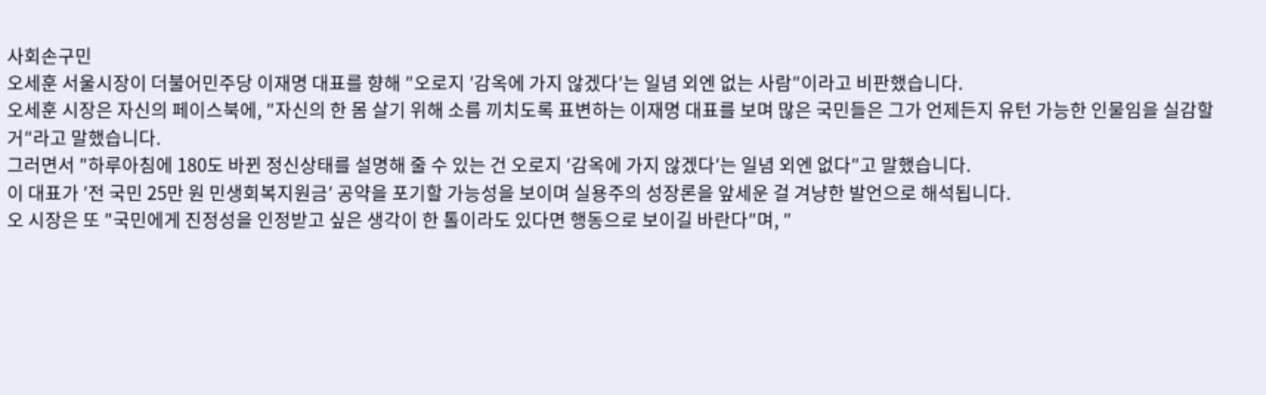사회손구민
오세훈 서울시장이 더불어민주당 이재명 대표를 향해 ″오로지 ′감옥에 가지 않겠다′는 일념 외엔 없는 사람″이라고 비판했습니다.
오세훈 시장은 자신의 페이스북에, ″자신의 한 몸 살기 위해 소름 끼치도록 표변하는 이재명 대표를 보며 많은 국민들은 그가 언제든지 유턴 가능한 인물임을 실감할 거″라고 말했습니다.
그러면서 ″하루아침에 180도 바뀐 정신상태를 설명해 줄 수 있는 건 오로지 ′감옥에 가지 않겠다′는 일념 외엔 없다″고 말했습니다.
이 대표가 ′전 국민 25만 원 민생회복지원금′ 공약을 포기할 가능성을 보이며 실용주의 성장론을 앞세운 걸 겨냥한 발언으로 해석됩니다.
오 시장은 또 ″국민에게 진정성을 인정받고 싶은 생각이 한 톨이라도 있다면 행동으로 보이길 바란다″며, ″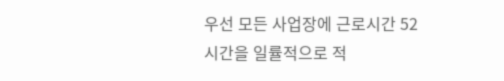우선 모든 사업장에 근로시간 52시간을 일률적으로 적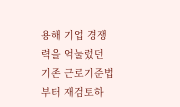용해 기업 경쟁력을 억눌렀던 기존 근로기준법부터 재검토하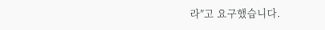라″고 요구했습니다.